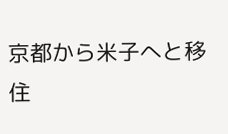京都から米子へと移住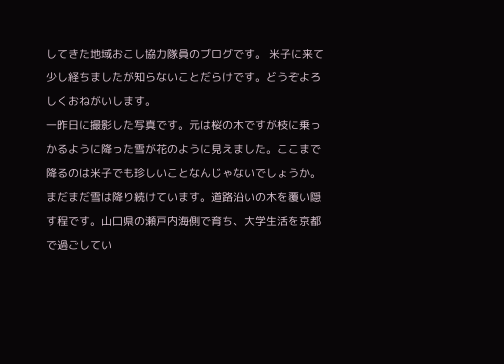してきた地域おこし協力隊員のブログです。 米子に来て少し経ちましたが知らないことだらけです。どうぞよろしくおねがいします。
一昨日に撮影した写真です。元は桜の木ですが枝に乗っかるように降った雪が花のように見えました。ここまで降るのは米子でも珍しいことなんじゃないでしょうか。
まだまだ雪は降り続けています。道路沿いの木を覆い隠す程です。山口県の瀬戸内海側で育ち、大学生活を京都で過ごしてい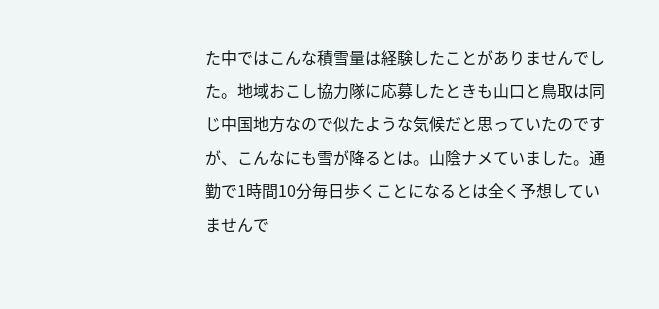た中ではこんな積雪量は経験したことがありませんでした。地域おこし協力隊に応募したときも山口と鳥取は同じ中国地方なので似たような気候だと思っていたのですが、こんなにも雪が降るとは。山陰ナメていました。通勤で1時間10分毎日歩くことになるとは全く予想していませんで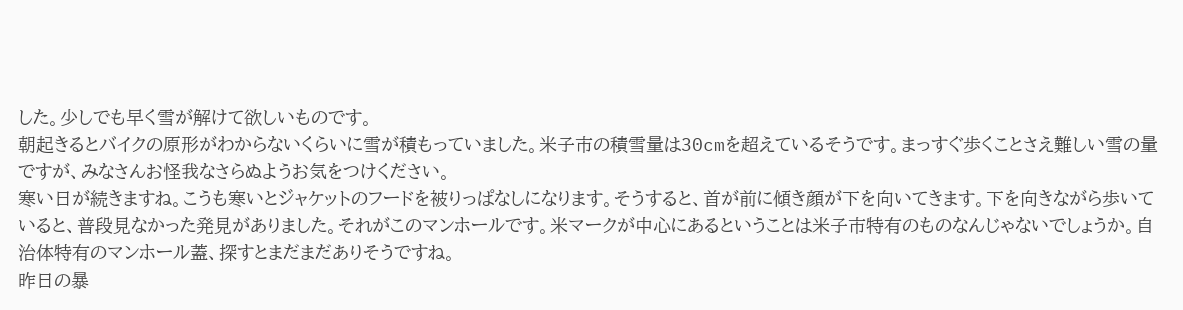した。少しでも早く雪が解けて欲しいものです。
朝起きるとバイクの原形がわからないくらいに雪が積もっていました。米子市の積雪量は30cmを超えているそうです。まっすぐ歩くことさえ難しい雪の量ですが、みなさんお怪我なさらぬようお気をつけください。
寒い日が続きますね。こうも寒いとジャケットのフードを被りっぱなしになります。そうすると、首が前に傾き顔が下を向いてきます。下を向きながら歩いていると、普段見なかった発見がありました。それがこのマンホールです。米マークが中心にあるということは米子市特有のものなんじゃないでしょうか。自治体特有のマンホール蓋、探すとまだまだありそうですね。
昨日の暴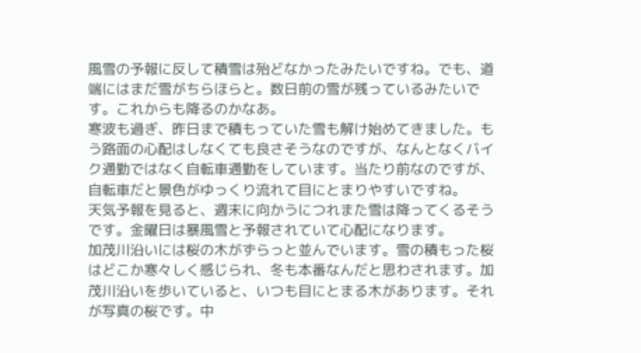風雪の予報に反して積雪は殆どなかったみたいですね。でも、道端にはまだ雪がちらほらと。数日前の雪が残っているみたいです。これからも降るのかなあ。
寒波も過ぎ、昨日まで積もっていた雪も解け始めてきました。もう路面の心配はしなくても良さそうなのですが、なんとなくバイク通勤ではなく自転車通勤をしています。当たり前なのですが、自転車だと景色がゆっくり流れて目にとまりやすいですね。
天気予報を見ると、週末に向かうにつれまた雪は降ってくるそうです。金曜日は暴風雪と予報されていて心配になります。
加茂川沿いには桜の木がずらっと並んでいます。雪の積もった桜はどこか寒々しく感じられ、冬も本番なんだと思わされます。加茂川沿いを歩いていると、いつも目にとまる木があります。それが写真の桜です。中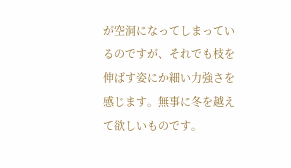が空洞になってしまっているのですが、それでも枝を伸ばす姿にか細い力強さを感じます。無事に冬を越えて欲しいものです。